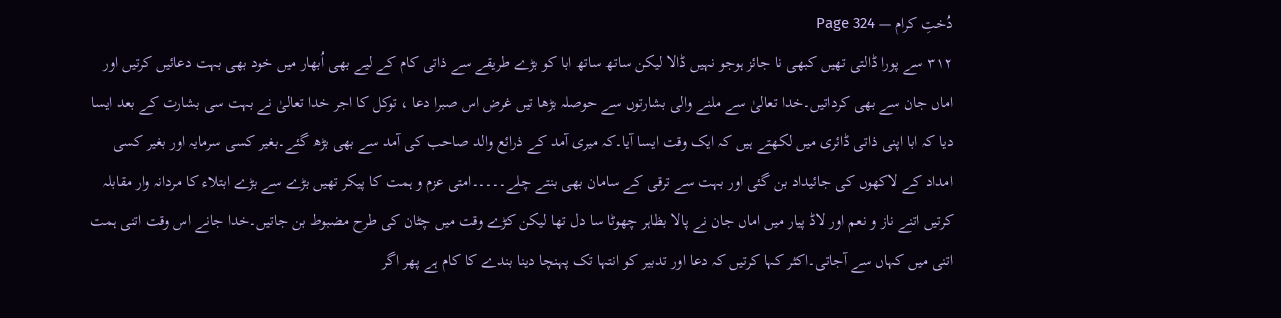دُختِ کرام — Page 324
۳۱۲ سے پورا ڈالتی تھیں کبھی نا جائز ہوجو نہیں ڈالا لیکن ساتھ ساتھ ابا کو بڑے طریقے سے ذاتی کام کے لیے بھی اُبھار میں خود بھی بہت دعائیں کرتیں اور اماں جان سے بھی کرداتیں۔خدا تعالیٰ سے ملنے والی بشارتوں سے حوصلہ بڑھا تیں غرض اس صبرا دعا ، توکل کا اجر خدا تعالیٰ نے بہت سی بشارت کے بعد ایسا دیا کہ ابا اپنی ذاتی ڈائری میں لکھتے ہیں کہ ایک وقت ایسا آیا۔کہ میری آمد کے ذرائع والد صاحب کی آمد سے بھی بڑھ گئے۔بغیر کسی سرمایہ اور بغیر کسی امداد کے لاکھوں کی جائیداد بن گئی اور بہت سے ترقی کے سامان بھی بنتے چلے۔۔۔۔۔امتی عزم و ہمت کا پیکر تھیں بڑے سے بڑے ابتلاء کا مردانہ وار مقابلہ کرتیں اتنے ناز و نعم اور لاڈ پیار میں اماں جان نے پالا بظاہر چھوٹا سا دل تھا لیکن کڑے وقت میں چٹان کی طرح مضبوط بن جاتیں۔خدا جانے اس وقت اتنی ہمت اتنی میں کہاں سے آجاتی۔اکثر کہا کرتیں کہ دعا اور تدبیر کو انتہا تک پہنچا دینا بندے کا کام ہے پھر اگر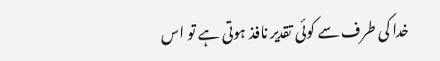خدا کی طرف سے کوئی تقدیر نافذ ہوتی ہے تو اس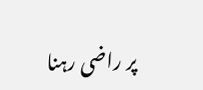پر راضی رہنا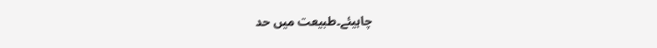چاہیئے۔طبیعت میں حد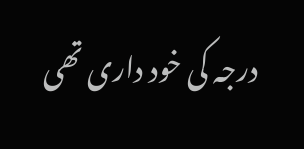درجہ کی خود داری تھی